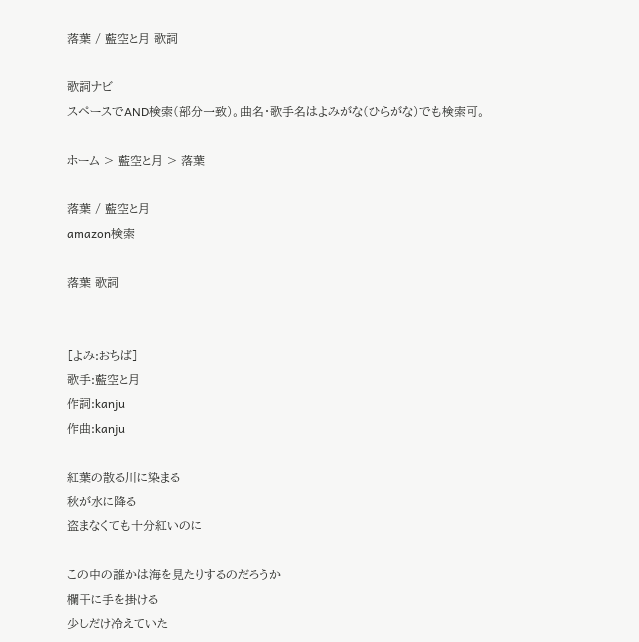落葉 / 藍空と月 歌詞

歌詞ナビ
スペースでAND検索(部分一致)。曲名・歌手名はよみがな(ひらがな)でも検索可。

ホーム > 藍空と月 > 落葉

落葉 / 藍空と月
amazon検索

落葉 歌詞


[よみ:おちば]
歌手:藍空と月
作詞:kanju
作曲:kanju

紅葉の散る川に染まる
秋が水に降る
盗まなくても十分紅いのに

この中の誰かは海を見たりするのだろうか
欄干に手を掛ける
少しだけ冷えていた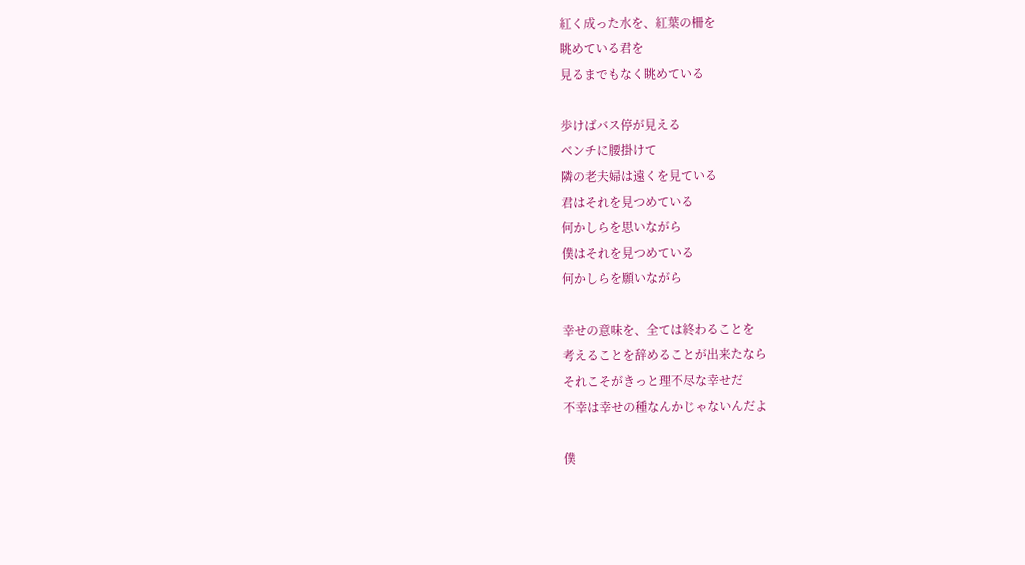紅く成った水を、紅葉の柵を
眺めている君を
見るまでもなく眺めている

歩けばバス停が見える
ベンチに腰掛けて
隣の老夫婦は遠くを見ている
君はそれを見つめている
何かしらを思いながら
僕はそれを見つめている
何かしらを願いながら

幸せの意味を、全ては終わることを
考えることを辞めることが出来たなら
それこそがきっと理不尽な幸せだ
不幸は幸せの種なんかじゃないんだよ

僕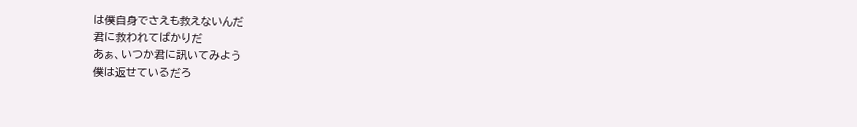は僕自身でさえも救えないんだ
君に救われてばかりだ
あぁ、いつか君に訊いてみよう
僕は返せているだろ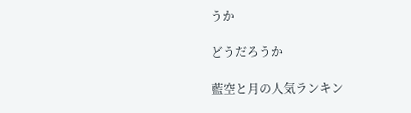うか

どうだろうか

藍空と月の人気ランキン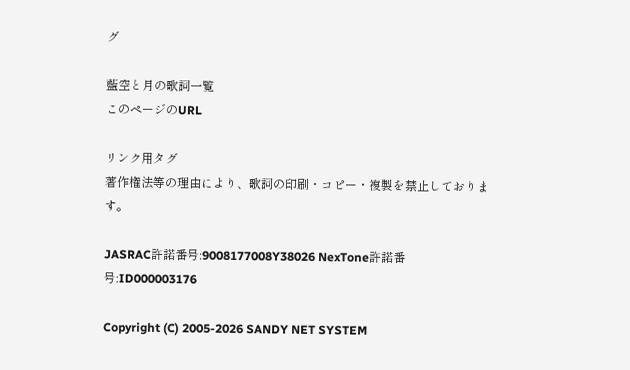グ

藍空と月の歌詞一覧
このページのURL

リンク用タグ
著作権法等の理由により、歌詞の印刷・コピー・複製を禁止しております。

JASRAC許諾番号:9008177008Y38026 NexTone許諾番号:ID000003176

Copyright (C) 2005-2026 SANDY NET SYSTEM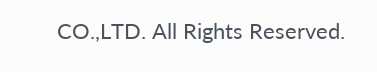CO.,LTD. All Rights Reserved.